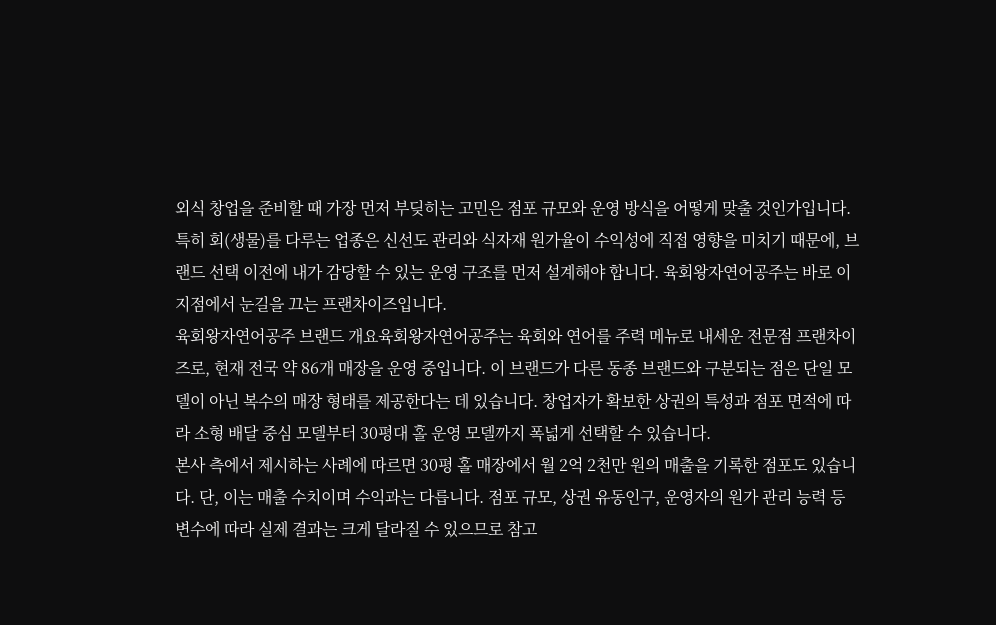외식 창업을 준비할 때 가장 먼저 부딪히는 고민은 점포 규모와 운영 방식을 어떻게 맞출 것인가입니다. 특히 회(생물)를 다루는 업종은 신선도 관리와 식자재 원가율이 수익성에 직접 영향을 미치기 때문에, 브랜드 선택 이전에 내가 감당할 수 있는 운영 구조를 먼저 설계해야 합니다. 육회왕자연어공주는 바로 이 지점에서 눈길을 끄는 프랜차이즈입니다.
육회왕자연어공주 브랜드 개요육회왕자연어공주는 육회와 연어를 주력 메뉴로 내세운 전문점 프랜차이즈로, 현재 전국 약 86개 매장을 운영 중입니다. 이 브랜드가 다른 동종 브랜드와 구분되는 점은 단일 모델이 아닌 복수의 매장 형태를 제공한다는 데 있습니다. 창업자가 확보한 상권의 특성과 점포 면적에 따라 소형 배달 중심 모델부터 30평대 홀 운영 모델까지 폭넓게 선택할 수 있습니다.
본사 측에서 제시하는 사례에 따르면 30평 홀 매장에서 월 2억 2천만 원의 매출을 기록한 점포도 있습니다. 단, 이는 매출 수치이며 수익과는 다릅니다. 점포 규모, 상권 유동인구, 운영자의 원가 관리 능력 등 변수에 따라 실제 결과는 크게 달라질 수 있으므로 참고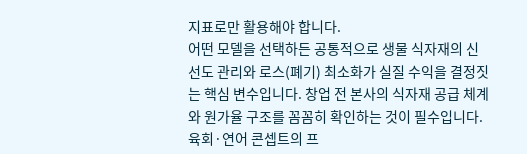지표로만 활용해야 합니다.
어떤 모델을 선택하든 공통적으로 생물 식자재의 신선도 관리와 로스(폐기) 최소화가 실질 수익을 결정짓는 핵심 변수입니다. 창업 전 본사의 식자재 공급 체계와 원가율 구조를 꼼꼼히 확인하는 것이 필수입니다.
육회·연어 콘셉트의 프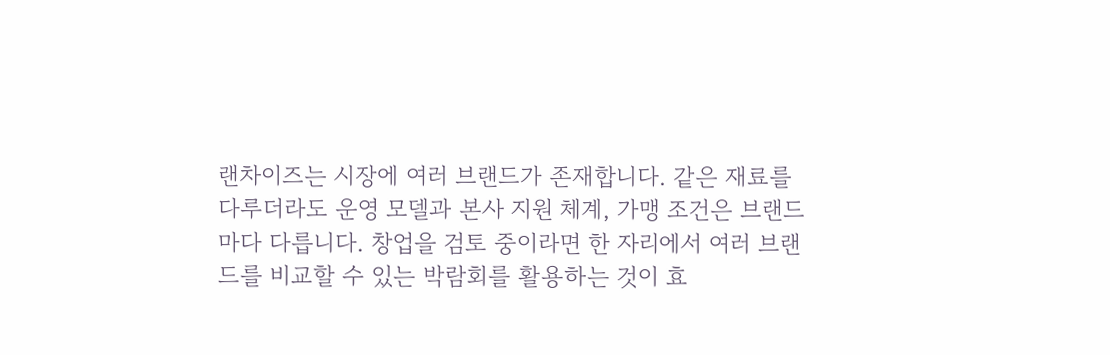랜차이즈는 시장에 여러 브랜드가 존재합니다. 같은 재료를 다루더라도 운영 모델과 본사 지원 체계, 가맹 조건은 브랜드마다 다릅니다. 창업을 검토 중이라면 한 자리에서 여러 브랜드를 비교할 수 있는 박람회를 활용하는 것이 효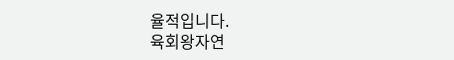율적입니다.
육회왕자연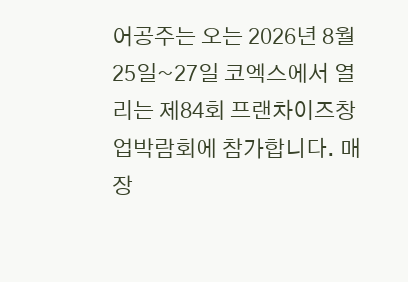어공주는 오는 2026년 8월 25일~27일 코엑스에서 열리는 제84회 프랜차이즈창업박람회에 참가합니다. 매장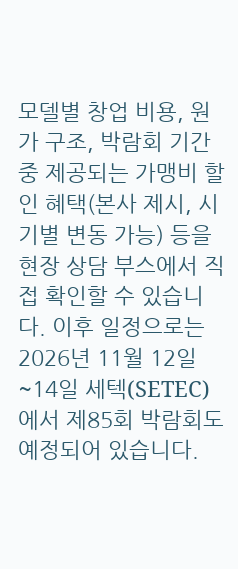모델별 창업 비용, 원가 구조, 박람회 기간 중 제공되는 가맹비 할인 혜택(본사 제시, 시기별 변동 가능) 등을 현장 상담 부스에서 직접 확인할 수 있습니다. 이후 일정으로는 2026년 11월 12일~14일 세텍(SETEC)에서 제85회 박람회도 예정되어 있습니다.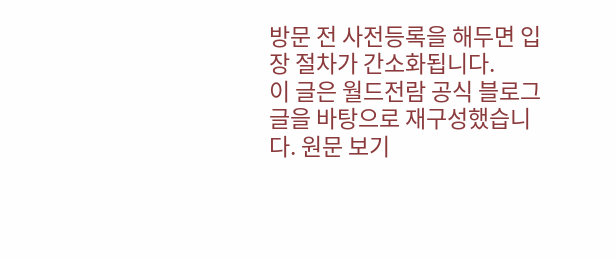방문 전 사전등록을 해두면 입장 절차가 간소화됩니다.
이 글은 월드전람 공식 블로그 글을 바탕으로 재구성했습니다. 원문 보기